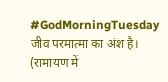#GodMorningTuesday
जीव परमात्मा का अंश है।
(रामायण में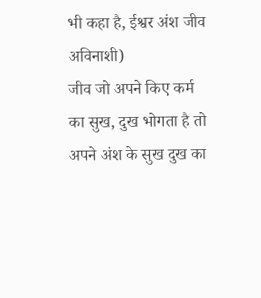भी कहा है, ईश्वर अंश जीव अविनाशी)
जीव जो अपने किए कर्म का सुख, दुख भोगता है तो अपने अंश के सुख दुख का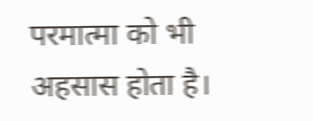परमात्मा को भी अहसास होता है।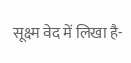सूक्ष्म वेद में लिखा है-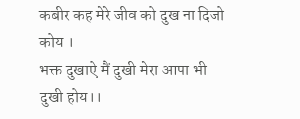कबीर कह मेरे जीव को दुख ना दिजो कोय ।
भक्त दुखाऐ मैं दुखी मेरा आपा भी दुखी होय।।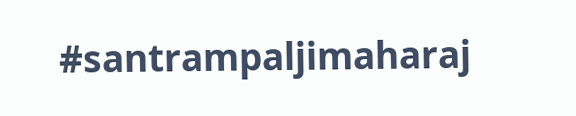#santrampaljimaharaj